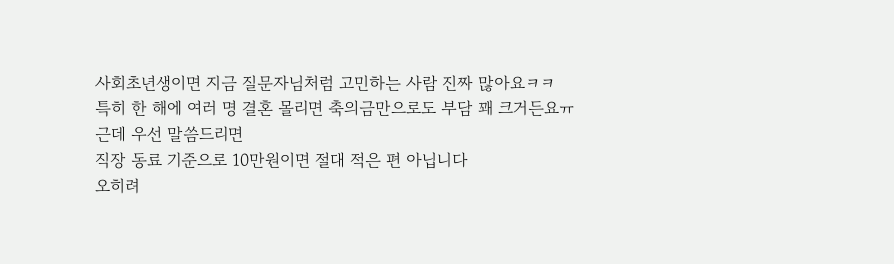사회초년생이면 지금 질문자님처럼 고민하는 사람 진짜 많아요ㅋㅋ
특히 한 해에 여러 명 결혼 몰리면 축의금만으로도 부담 꽤 크거든요ㅠ
근데 우선 말씀드리면
직장 동료 기준으로 10만원이면 절대 적은 편 아닙니다
오히려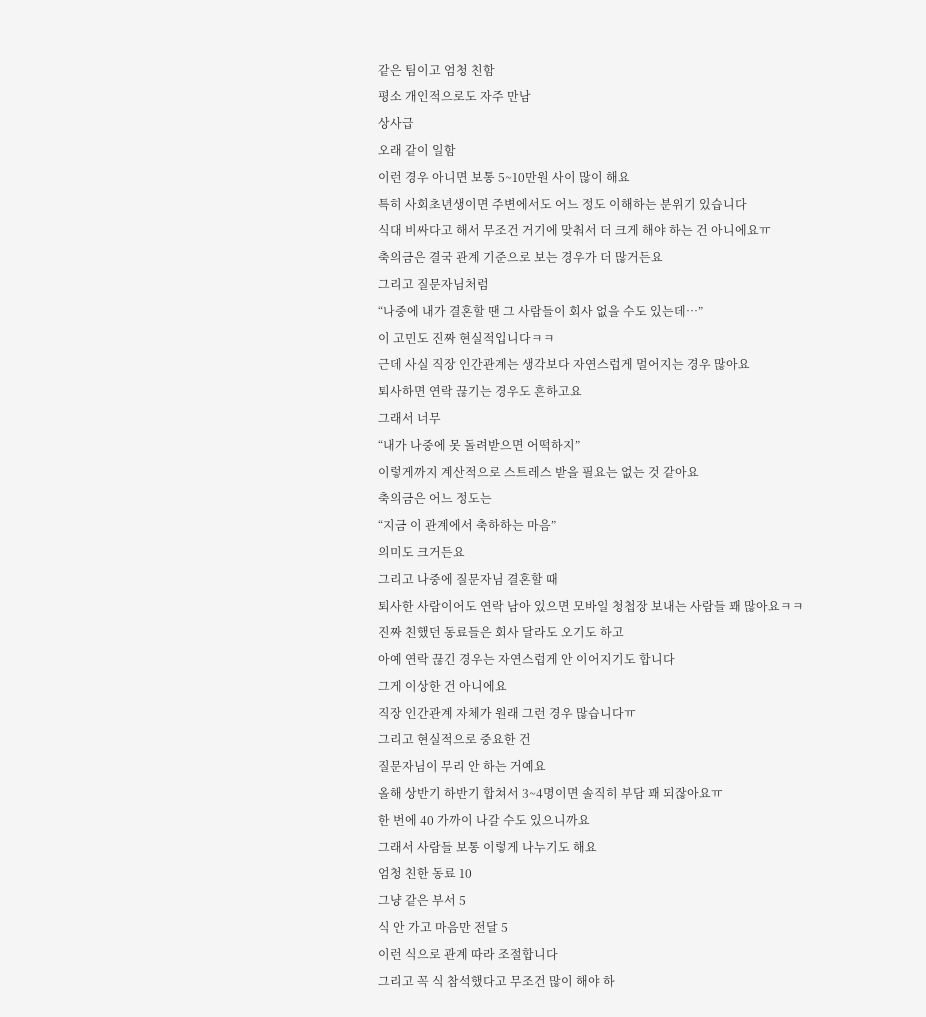같은 팀이고 엄청 친함
평소 개인적으로도 자주 만남
상사급
오래 같이 일함
이런 경우 아니면 보통 5~10만원 사이 많이 해요
특히 사회초년생이면 주변에서도 어느 정도 이해하는 분위기 있습니다
식대 비싸다고 해서 무조건 거기에 맞춰서 더 크게 해야 하는 건 아니에요ㅠ
축의금은 결국 관계 기준으로 보는 경우가 더 많거든요
그리고 질문자님처럼
“나중에 내가 결혼할 땐 그 사람들이 회사 없을 수도 있는데…”
이 고민도 진짜 현실적입니다ㅋㅋ
근데 사실 직장 인간관계는 생각보다 자연스럽게 멀어지는 경우 많아요
퇴사하면 연락 끊기는 경우도 흔하고요
그래서 너무
“내가 나중에 못 돌려받으면 어떡하지”
이렇게까지 계산적으로 스트레스 받을 필요는 없는 것 같아요
축의금은 어느 정도는
“지금 이 관계에서 축하하는 마음”
의미도 크거든요
그리고 나중에 질문자님 결혼할 때
퇴사한 사람이어도 연락 남아 있으면 모바일 청첩장 보내는 사람들 꽤 많아요ㅋㅋ
진짜 친했던 동료들은 회사 달라도 오기도 하고
아예 연락 끊긴 경우는 자연스럽게 안 이어지기도 합니다
그게 이상한 건 아니에요
직장 인간관계 자체가 원래 그런 경우 많습니다ㅠ
그리고 현실적으로 중요한 건
질문자님이 무리 안 하는 거예요
올해 상반기 하반기 합쳐서 3~4명이면 솔직히 부담 꽤 되잖아요ㅠ
한 번에 40 가까이 나갈 수도 있으니까요
그래서 사람들 보통 이렇게 나누기도 해요
엄청 친한 동료 10
그냥 같은 부서 5
식 안 가고 마음만 전달 5
이런 식으로 관계 따라 조절합니다
그리고 꼭 식 참석했다고 무조건 많이 해야 하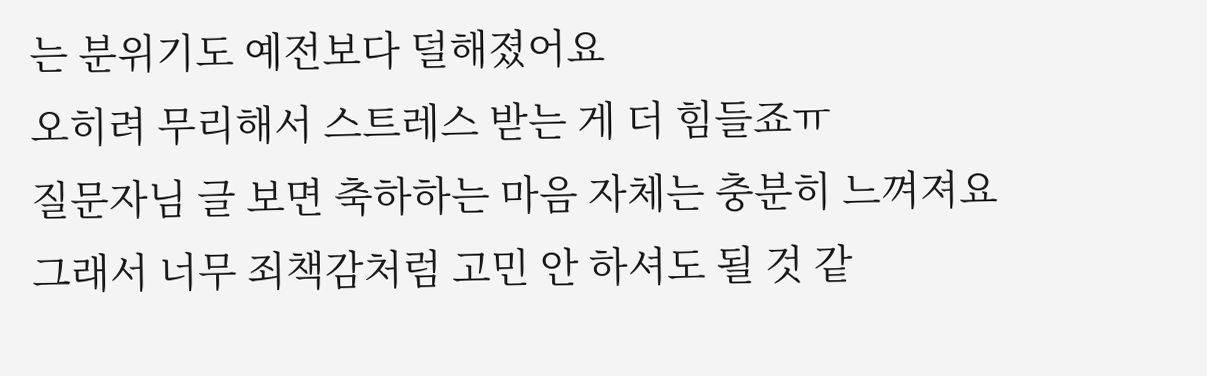는 분위기도 예전보다 덜해졌어요
오히려 무리해서 스트레스 받는 게 더 힘들죠ㅠ
질문자님 글 보면 축하하는 마음 자체는 충분히 느껴져요
그래서 너무 죄책감처럼 고민 안 하셔도 될 것 같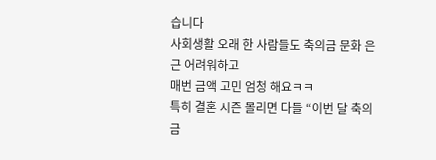습니다
사회생활 오래 한 사람들도 축의금 문화 은근 어려워하고
매번 금액 고민 엄청 해요ㅋㅋ
특히 결혼 시즌 몰리면 다들 “이번 달 축의금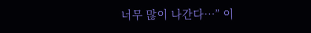너무 많이 나간다…” 이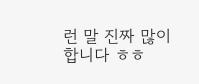런 말 진짜 많이 합니다 ㅎㅎ